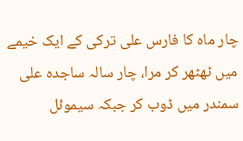چار ماہ کا فارس علی ترکی کے ایک خیمے میں ٹھٹھر کر مرا، چار سالہ ساجدہ علی سمندر میں ڈوب کر جبکہ سیموئل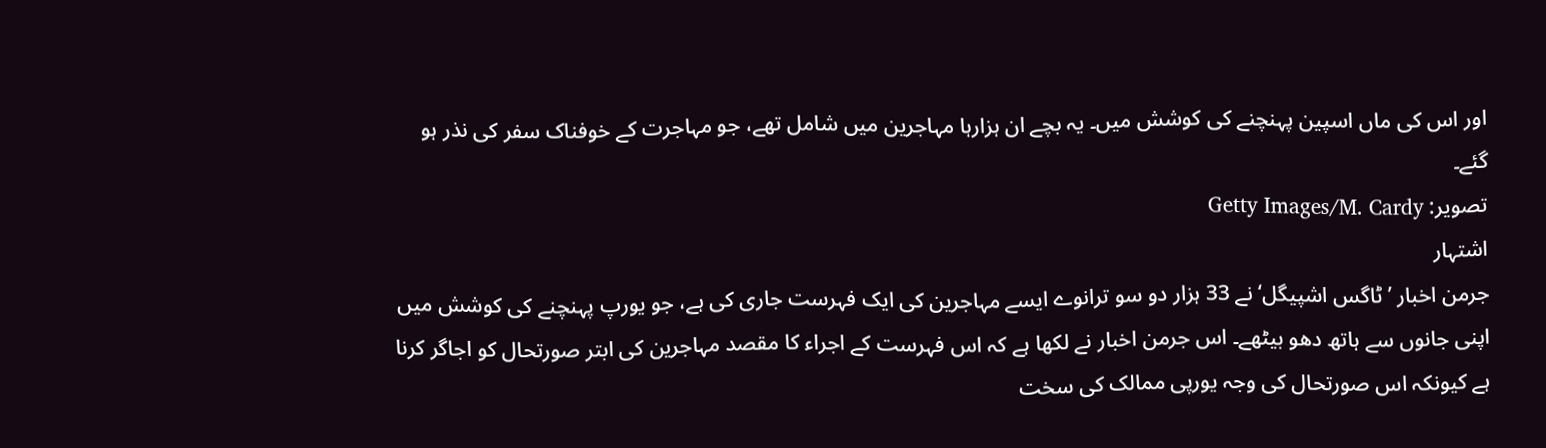اور اس کی ماں اسپین پہنچنے کی کوشش میں۔ یہ بچے ان ہزارہا مہاجرین میں شامل تھے، جو مہاجرت کے خوفناک سفر کی نذر ہو گئے۔
تصویر: Getty Images/M. Cardy
اشتہار
جرمن اخبار ’ٹاگس اشپیگل‘ نے 33 ہزار دو سو ترانوے ایسے مہاجرین کی ایک فہرست جاری کی ہے، جو یورپ پہنچنے کی کوشش میں اپنی جانوں سے ہاتھ دھو بیٹھے۔ اس جرمن اخبار نے لکھا ہے کہ اس فہرست کے اجراء کا مقصد مہاجرین کی ابتر صورتحال کو اجاگر کرنا ہے کیونکہ اس صورتحال کی وجہ یورپی ممالک کی سخت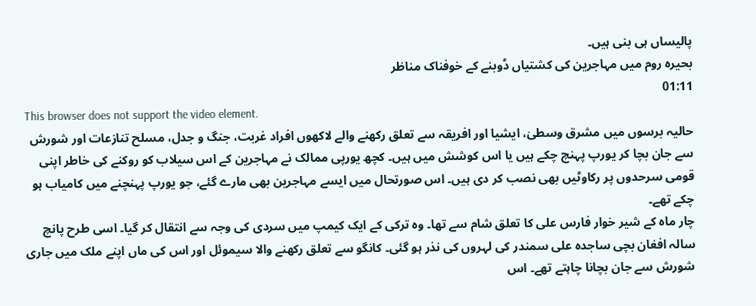پالیساں ہی بنی ہیں۔
بحیرہ روم میں مہاجرین کی کشتیاں ڈوبنے کے خوفناک مناظر
01:11
This browser does not support the video element.
حالیہ برسوں میں مشرق وسطیٰ، ایشیا اور افریقہ سے تعلق رکھنے والے لاکھوں افراد غربت، جنگ و جدل، مسلح تنازعات اور شورش سے جان بچا کر یورپ پہنچ چکے ہیں یا اس کوشش میں ہیں۔ کچھ یورپی ممالک نے مہاجرین کے اس سیلاب کو روکنے کی خاطر اپنی قومی سرحدوں پر رکاوٹیں بھی نصب کر دی ہیں۔ اس صورتحال میں ایسے مہاجرین بھی مارے گئے، جو یورپ پہنچنے میں کامیاب ہو چکے تھے۔
چار ماہ کے شیر خوار فارس علی کا تعلق شام سے تھا۔ وہ ترکی کے ایک کیمپ میں سردی کی وجہ سے انتقال کر گیا۔ اسی طرح پانچ سالہ افغان بچی ساجدہ علی سمندر کی لہروں کی نذر ہو گئی۔ کانگو سے تعلق رکھنے والا سیموئل اور اس کی ماں اپنے ملک میں جاری شورش سے جان بچانا چاہتے تھے۔ اس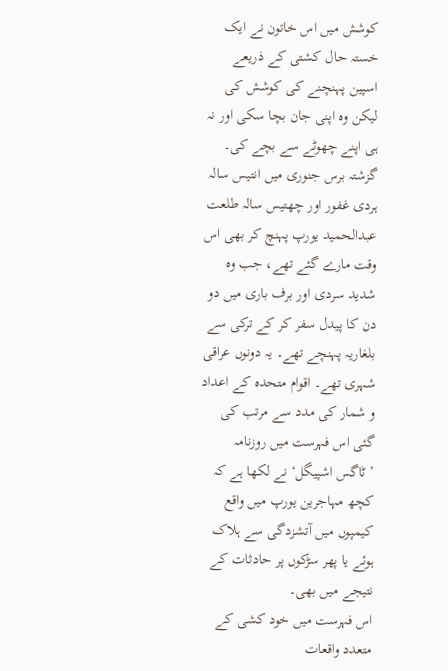کوشش میں اس خاتون نے ایک خستہ حال کشتی کے ذریعے اسپین پہنچنے کی کوشش کی لیکن وہ اپنی جان بچا سکی اور نہ ہی اپنے چھوٹے سے بچے کی۔
گزشتہ برس جنوری میں انتیس سالہ ہردی غفور اور چھتیس سالہ طلعت عبدالحمید یورپ پہنچ کر بھی اس وقت مارے گئے تھے، جب وہ شدید سردی اور برف باری میں دو دن کا پیدل سفر کر کے ترکی سے بلغاریہ پہنچے تھے۔ یہ دونوں عراقی شہری تھے۔ اقوام متحدہ کے اعداد و شمار کی مدد سے مرتب کی گئی اس فہرست میں روزنامہ ’ٹاگس اشپیگل‘ نے لکھا ہے کہ کچھ مہاجرین یورپ میں واقع کیمپوں میں آتشزدگی سے ہلاک ہوئے یا پھر سڑکوں پر حادثات کے نتیجے میں بھی۔
اس فہرست میں خود کشی کے متعدد واقعات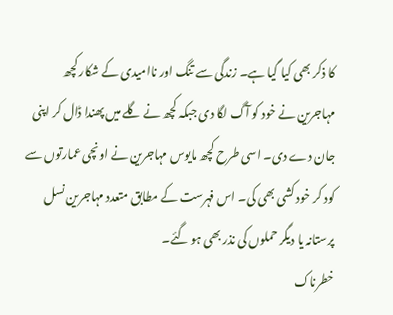کا ذکر بھی کیا گیا ہے۔ زندگی سے تنگ اور ناامیدی کے شکار کچھ مہاجرین نے خود کو آگ لگا دی جبکہ کچھ نے گلے میں پھندا ڈال کر اپنی جان دے دی۔ اسی طرح کچھ مایوس مہاجرین نے اونچی عمارتوں سے کود کر خود کشی بھی کی۔ اس فہرست کے مطابق متعدد مہاجرین نسل پرستانہ یا دیگر حملوں کی نذر بھی ہو گئے۔
خطرناک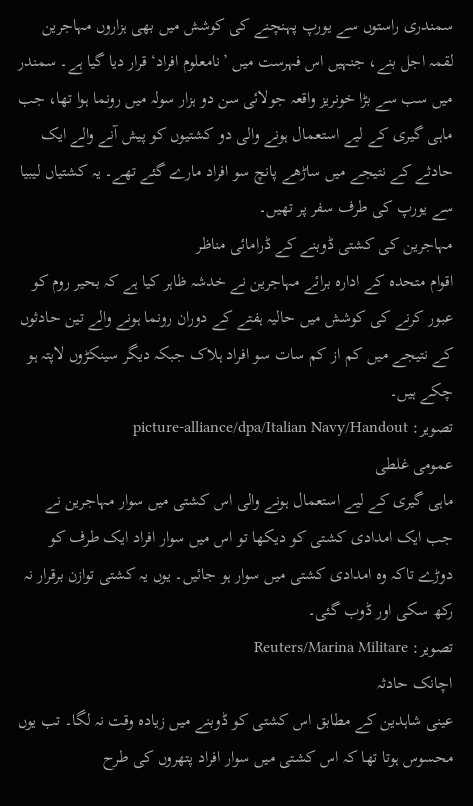سمندری راستوں سے یورپ پہنچنے کی کوشش میں بھی ہزاروں مہاجرین لقمہ اجل بنے، جنہیں اس فہرست میں ’نامعلوم افراد‘ قرار دیا گیا ہے۔ سمندر میں سب سے بڑا خونریز واقعہ جولائی سن دو ہزار سولہ میں رونما ہوا تھا، جب ماہی گیری کے لیے استعمال ہونے والی دو کشتیوں کو پیش آنے والے ایک حادثے کے نتیجے میں ساڑھے پانچ سو افراد مارے گئے تھے۔ یہ کشتیاں لیبیا سے یورپ کی طرف سفر پر تھیں۔
مہاجرین کی کشتی ڈوبنے کے ڈرامائی مناظر
اقوام متحدہ کے ادارہ برائے مہاجرین نے خدشہ ظاہر کیا ہے کہ بحیر روم کو عبور کرنے کی کوشش میں حالیہ ہفتے کے دوران رونما ہونے والے تین حادثوں کے نتیجے میں کم از کم سات سو افراد ہلاک جبکہ دیگر سینکڑوں لاپتہ ہو چکے ہیں۔
تصویر: picture-alliance/dpa/Italian Navy/Handout
عمومی غلطی
ماہی گیری کے لیے استعمال ہونے والی اس کشتی میں سوار مہاجرین نے جب ایک امدادی کشتی کو دیکھا تو اس میں سوار افراد ایک طرف کو دوڑے تاکہ وہ امدادی کشتی میں سوار ہو جائیں۔ یوں یہ کشتی توازن برقرار نہ رکھ سکی اور ڈوب گئی۔
تصویر: Reuters/Marina Militare
اچانک حادثہ
عینی شاہدین کے مطابق اس کشتی کو ڈوبنے میں زیادہ وقت نہ لگا۔ تب یوں محسوس ہوتا تھا کہ اس کشتی میں سوار افراد پتھروں کی طرح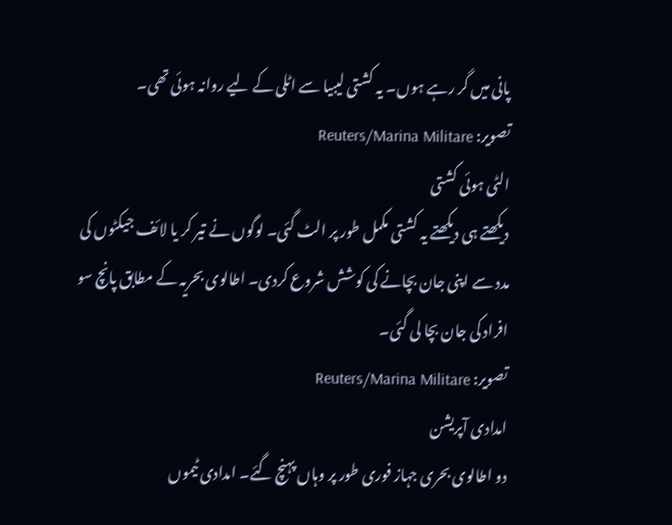پانی میں گر رہے ہوں۔ یہ کشتی لیبیا سے اٹلی کے لیے روانہ ہوئی تھی۔
تصویر: Reuters/Marina Militare
الٹی ہوئی کشتی
دیکھتے ہی دیکھتے یہ کشتی مکمل طور پر الٹ گئی۔ لوگوں نے تیر کر یا لائف جیکٹوں کی مدد سے اپنی جان بچانے کی کوشش شروع کردی۔ اطالوی بحریہ کے مطابق پانچ سو افراد کی جان بچا لی گئی۔
تصویر: Reuters/Marina Militare
امدادی آپریشن
دو اطالوی بحری جہاز فوری طور پر وہاں پہنچ گئے۔ امدادی ٹیموں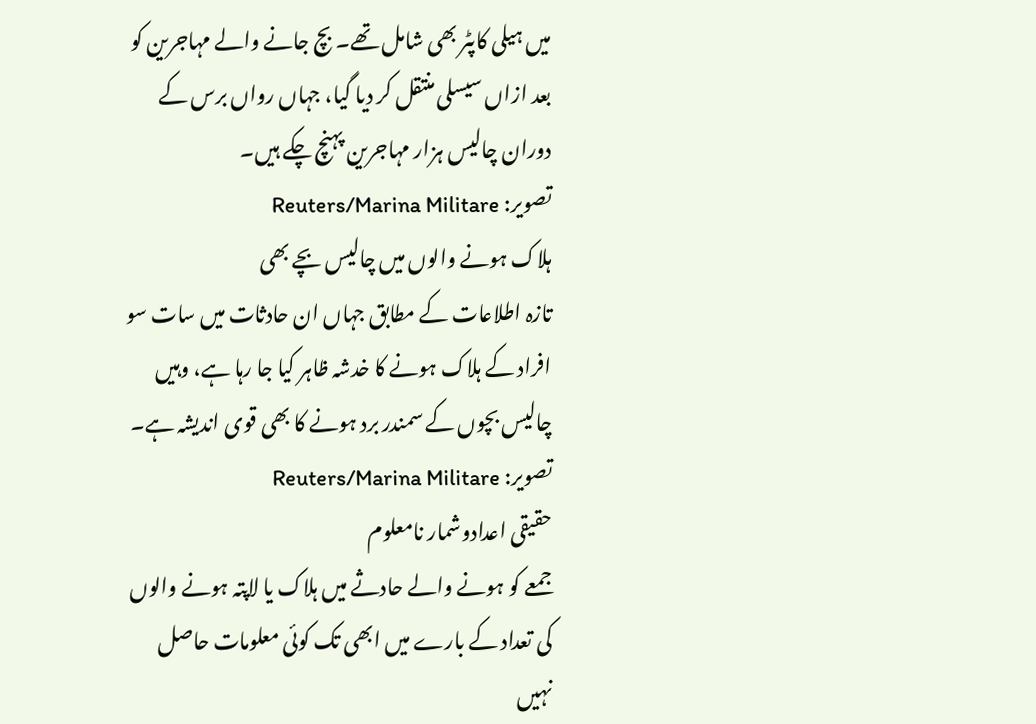میں ہیلی کاپٹر بھی شامل تھے۔ بچ جانے والے مہاجرین کو بعد ازاں سیسلی منتقل کر دیا گیا، جہاں رواں برس کے دوران چالیس ہزار مہاجرین پہنچ چکے ہیں۔
تصویر: Reuters/Marina Militare
ہلاک ہونے والوں میں چالیس بچے بھی
تازہ اطلاعات کے مطابق جہاں ان حادثات میں سات سو افراد کے ہلاک ہونے کا خدشہ ظاہر کیا جا رہا ہے، وہیں چالیس بچوں کے سمندر برد ہونے کا بھی قوی اندیشہ ہے۔
تصویر: Reuters/Marina Militare
حقیقی اعدادوشمار نامعلوم
جمعے کو ہونے والے حادثے میں ہلاک یا لاپتہ ہونے والوں کی تعداد کے بارے میں ابھی تک کوئی معلومات حاصل نہیں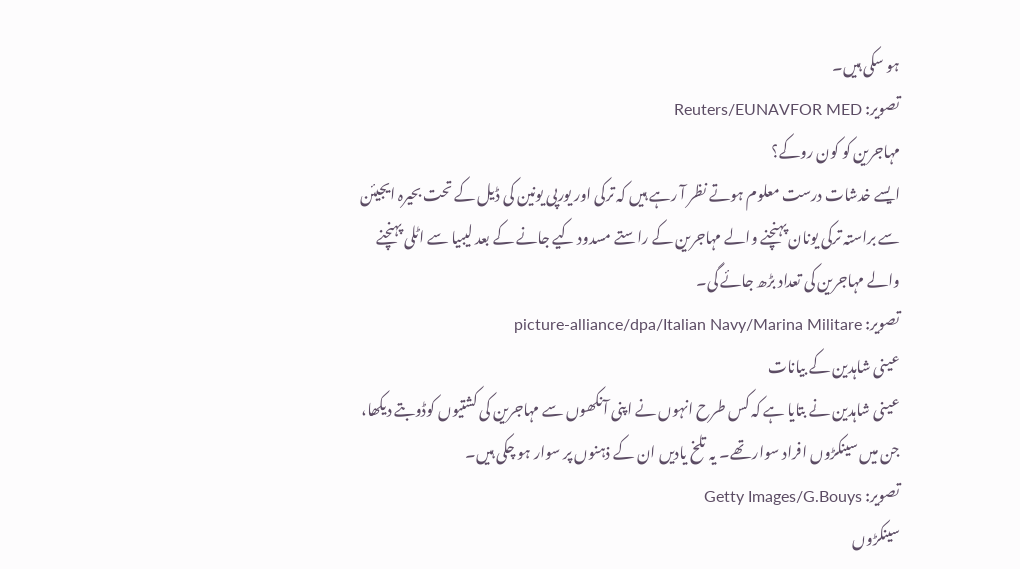ہو سکی ہیں۔
تصویر: Reuters/EUNAVFOR MED
مہاجرین کو کون روکے؟
ایسے خدشات درست معلوم ہوتے نظر آ رہے ہیں کہ ترکی اور یورپی یونین کی ڈیل کے تحت بحیرہ ایجیئن سے براستہ ترکی یونان پہنچنے والے مہاجرین کے راستے مسدود کیے جانے کے بعد لیبیا سے اٹلی پہنچنے والے مہاجرین کی تعداد بڑھ جائے گی۔
تصویر: picture-alliance/dpa/Italian Navy/Marina Militare
عینی شاہدین کے بیانات
عینی شاہدین نے بتایا ہے کہ کس طرح انہوں نے اپنی آنکھوں سے مہاجرین کی کشتیوں کوڈوبتے دیکھا، جن میں سینکڑوں افراد سوار تھے۔ یہ تلخ یادیں ان کے ذہنوں پر سوار ہو چکی ہیں۔
تصویر: Getty Images/G.Bouys
سینکڑوں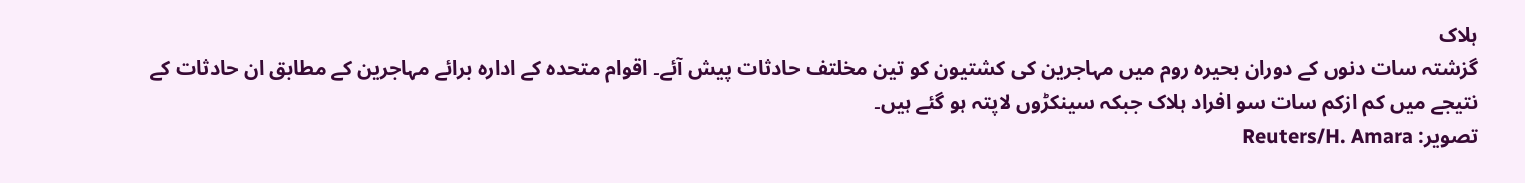ہلاک
گزشتہ سات دنوں کے دوران بحیرہ روم میں مہاجرین کی کشتیون کو تین مخلتف حادثات پیش آئے۔ اقوام متحدہ کے ادارہ برائے مہاجرین کے مطابق ان حادثات کے نتیجے میں کم ازکم سات سو افراد ہلاک جبکہ سینکڑوں لاپتہ ہو گئے ہیں۔
تصویر: Reuters/H. Amara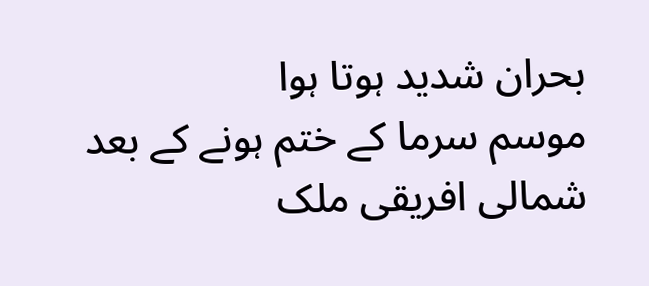بحران شدید ہوتا ہوا
موسم سرما کے ختم ہونے کے بعد شمالی افریقی ملک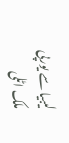لیبیا سے یورپی ملک اٹلی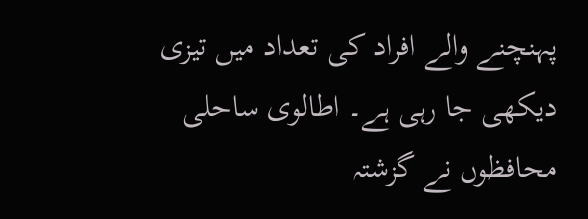پہنچنے والے افراد کی تعداد میں تیزی دیکھی جا رہی ہے۔ اطالوی ساحلی محافظوں نے گزشتہ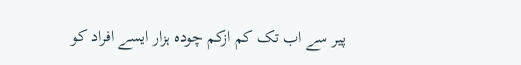پیر سے اب تک کم ازکم چودہ ہزار ایسے افراد کو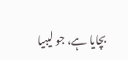بچایا ہے، جو لیبیا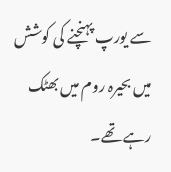سے یورپ پہنچنے کی کوشش میں بحیرہ روم میں بھٹک رہے تھے۔